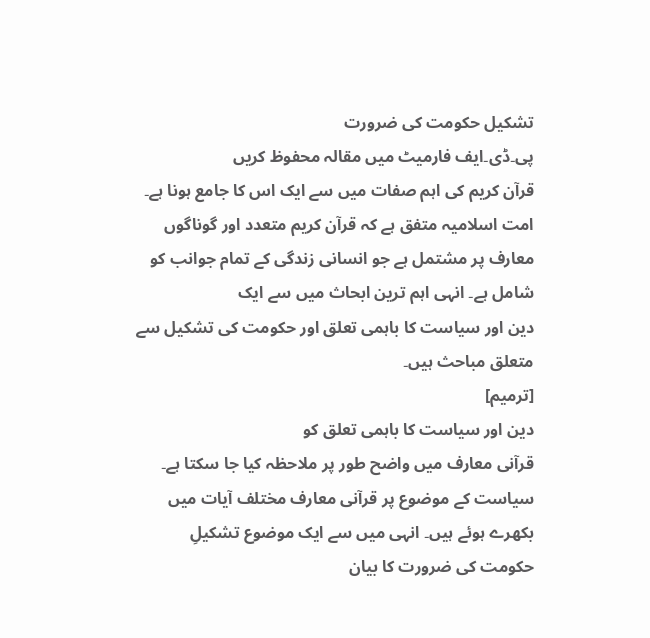تشکیل حکومت کی ضرورت
پی۔ڈی۔ایف فارمیٹ میں مقالہ محفوظ کریں
قرآن کریم کی اہم صفات میں سے ایک اس کا جامع ہونا ہے۔ امت اسلامیہ متفق ہے کہ قرآن کریم متعدد اور گوناگوں معارف پر مشتمل ہے جو انسانی زندگی کے تمام جوانب کو شامل ہے۔ انہی اہم ترین ابحاث میں سے ایک
دین اور سیاست کا باہمی تعلق اور حکومت کی تشکیل سے متعلق مباحث ہیں۔
[ترمیم]
دین اور سیاست کا باہمی تعلق کو
قرآنی معارف میں واضح طور پر ملاحظہ کیا جا سکتا ہے۔ سیاست کے موضوع پر قرآنی معارف مختلف آیات میں بکھرے ہوئے ہیں۔ انہی میں سے ایک موضوع تشکیلِ
حکومت کی ضرورت کا بیان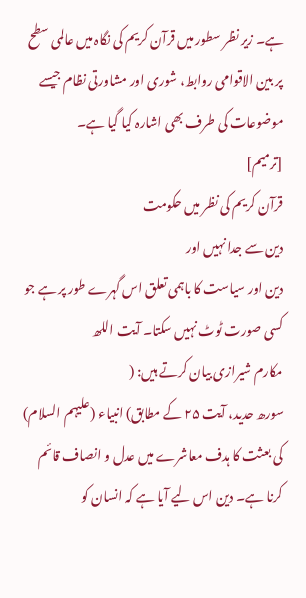ہے۔ زیر نظر سطور میں قرآن کریم کی نگاہ میں عالمی سطح پر بین الاقوامی روابط، شوری اور مشاورتی نظام جیسے موضوعات کی طرف بھی اشارہ کیا گیا ہے۔
[ترمیم]
قرآن کریم کی نظر میں حکومت
دین سے جدا نہیں اور
دین اور سیاست کا باہمی تعلق اس گہرے طور پر ہے جو کسی صورت ٹوٹ نہیں سکتا۔ آیت اللھ
مکارم شیرازی بیان کرتے ہیں: (
سورھ حدید، آیت ۲۵ کے مطابق) انبیاء (علیہم السلام) کی بعثت کا ہدف معاشرے میں عدل و انصاف قائم کرنا ہے۔ دین اس لیے آیا ہے کہ انسان کو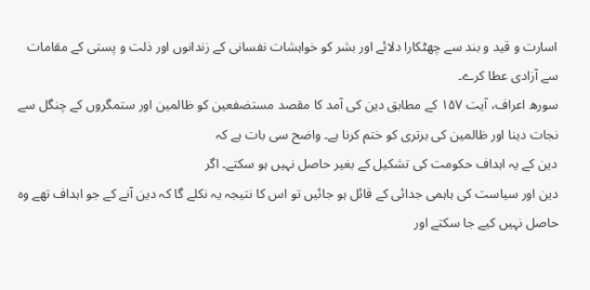اسارت و قید و بند سے چھٹکارا دلائے اور بشر کو خواہشات نفسانی کے زندانوں اور ذلت و پستی کے مقامات سے آزادی عطا کرے۔
سورھ اعراف، آیت ۱۵۷ کے مطابق دین کی آمد کا مقصد مستضفعین کو ظالمین اور ستمگروں کے چنگل سے نجات دینا اور ظالمین کی برتری کو ختم کرنا ہے۔ واضح سی بات ہے کہ
دین کے یہ اہداف حکومت کی تشکیل کے بغیر حاصل نہیں ہو سکتے۔ اگر
دین اور سیاست کی ہاہمی جدائی کے قائل ہو جائیں تو اس کا نتیجہ یہ نکلے گا کہ دین آنے کے جو اہداف تھے وہ حاصل نہیں کیے جا سکتے اور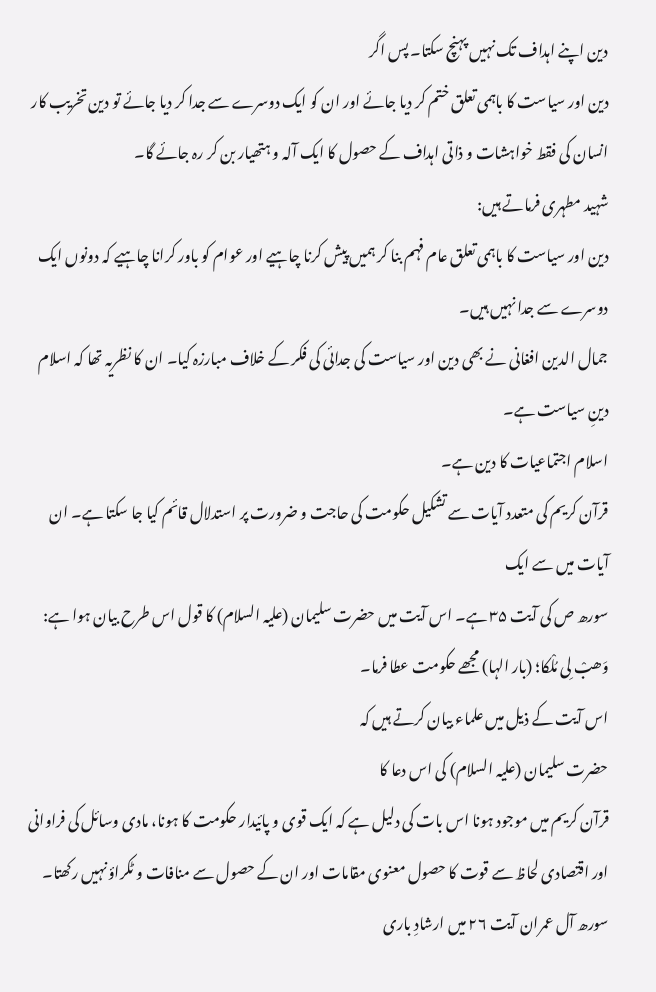دین اپنے اہداف تک نہیں پہنچ سکتا۔ پس اگر
دین اور سیاست کا باہمی تعلق ختم کر دیا جائے اور ان کو ایک دوسرے سے جدا کر دیا جائے تو دین تخریب کار انسان کی فقط خواہشات و ذاتی اہداف کے حصول کا ایک آلہ و ہتھیار بن کر رہ جائے گا۔
شہید مطہری فرماتے ہیں:
دین اور سیاست کا باہمی تعلق عام فہم بنا کر ہمیں پیش کرنا چاہیے اور عوام کو باور کرانا چاہیے کہ دونوں ایک دوسرے سے جدا نہیں ہیں۔
جمال الدین افغانی نے بھی دین اور سیاست کی جدائی کی فکر کے خلاف مبارزہ کیا۔ ان کا نظریہ تھا کہ اسلام دینِ سیاست ہے۔
اسلام اجتماعیات کا دین ہے۔
قرآن کریم کی متعدد آیات سے تشکیل حکومت کی حاجت و ضرورت پر استدلال قائم کیا جا سکتا ہے۔ ان آیات میں سے ایک
سورھ ص کی آیت ۳۵ ہے۔ اس آیت میں حضرت سلیمان (علیہ السلام) کا قول اس طرح بیان ہوا ہے:
وَھبْ لِی مُلْکا؛ (بار الہا) مجھے حکومت عطا فرما۔
اس آیت کے ذیل میں علماء بیان کرتے ہیں کہ
حضرت سلیمان (علیہ السلام) کی اس دعا کا
قرآن کریم میں موجود ہونا اس بات کی دلیل ہے کہ ایک قوی و پائیدار حکومت کا ہونا، مادی وسائل کی فراوانی اور اقتصادی لحاظ سے قوت کا حصول معنوی مقامات اور ان کے حصول سے منافات و ٹکراؤ نہیں رکھتا۔
سورھ آل عمران آیت ۲۶ میں ارشادِ باری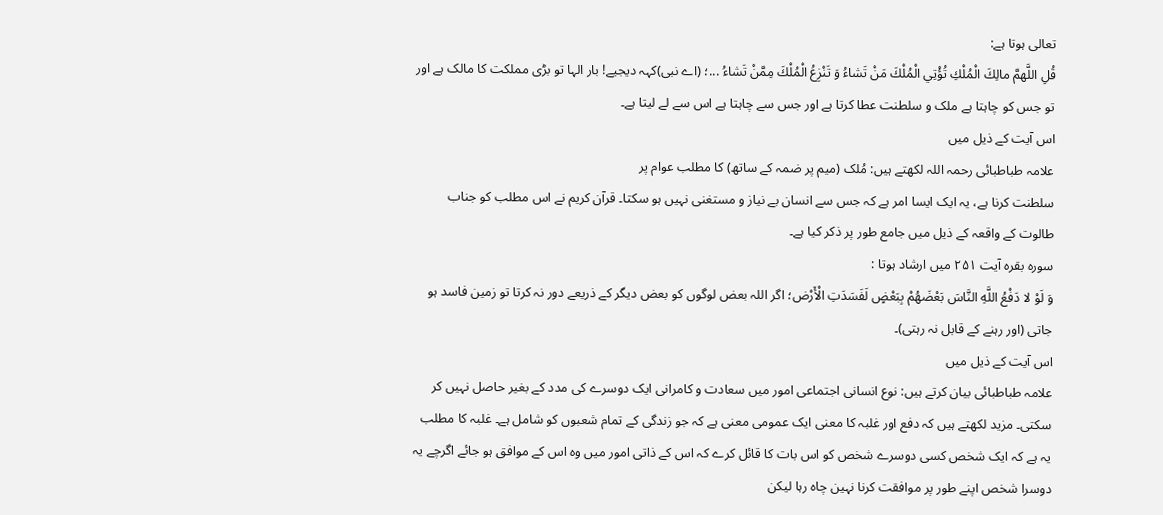تعالی ہوتا ہے:
قُلِ اللَّھمَّ مالِكَ الْمُلْكِ تُؤْتِي الْمُلْكَ مَنْ تَشاءُ وَ تَنْزِعُ الْمُلْكَ مِمَّنْ تَشاءُ ...؛ (اے نبی)کہہ دیجیے! بار الہا تو بڑی مملکت کا مالک ہے اور تو جس کو چاہتا ہے ملک و سلطنت عطا کرتا ہے اور جس سے چاہتا ہے اس سے لے لیتا ہے۔
اس آیت کے ذیل میں
علامہ طباطبائی رحمہ اللہ لکھتے ہیں: مُلک (میم پر ضمہ کے ساتھ) کا مطلب عوام پر
سلطنت کرنا ہے، یہ ایک ایسا امر ہے کہ جس سے انسان بے نیاز و مستغنی نہیں ہو سکتا۔ قرآن کریم نے اس مطلب کو جناب
طالوت کے واقعہ کے ذیل میں جامع طور پر ذکر کیا ہے۔
سورہ بقرہ آیت ۲۵۱ میں ارشاد ہوتا :
وَ لَوْ لا دَفْعُ اللَّهِ النَّاسَ بَعْضَهُمْ بِبَعْضٍ لَفَسَدَتِ الْأَرْض؛ اگر اللہ بعض لوگوں کو بعض دیگر کے ذریعے دور نہ کرتا تو زمین فاسد ہو جاتی (اور رہنے کے قابل نہ رہتی)۔
اس آیت کے ذیل میں
علامہ طباطبائی بیان کرتے ہیں: نوع انسانی اجتماعی امور میں سعادت و کامرانی ایک دوسرے کی مدد کے بغیر حاصل نہیں کر سکتی۔ مزید لکھتے ہیں کہ دفع اور غلبہ کا معنی ایک عمومی معنی ہے کہ جو زندگی کے تمام شعبوں کو شامل ہے۔ غلبہ کا مطلب یہ ہے کہ ایک شخص کسی دوسرے شخص کو اس بات کا قائل کرے کہ اس کے ذاتی امور میں وہ اس کے موافق ہو جائے اگرچے یہ دوسرا شخص اپنے طور پر موافقت کرنا نہین چاہ رہا لیکن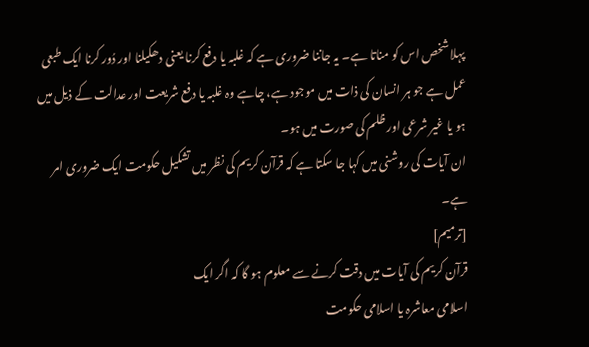پہلا شخص اس کو مناتا ہے۔ یہ جاننا ضروری ہے کہ غلبہ یا دفع کرنا یعنی دھکیلنا اور دُور کرنا ایک طبعی عمل ہے جو ہر انسان کی ذات میں موجود ہے، چاہے وہ غلبہ یا دفع شریعت اور عدالت کے ذیل میں ہو یا غیر شرعی اور ظلم کی صورت میں ہو۔
ان آیات کی روشنی میں کہا جا سکتا ہے کہ قرآن کریم کی نظر میں تشکیل حکومت ایک ضروری امر ہے۔
[ترمیم]
قرآن کریم کی آیات میں دقت کرنے سے معلوم ہو گا کہ اگر ایک
اسلامی معاشرہ یا اسلامی حکومت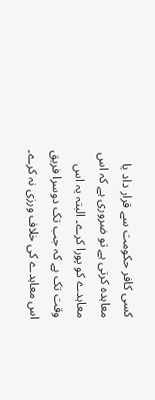کسی کافر حکومت سے قرار داد یا معاہدہ کرتی ہے تو ضروری ہے کہ اس معاہدے کو پورا کرے۔ البتہ یہ اس وقت تک ہے کہ جب تک دوسرا فریق اس معاہدے کی خلاف ورزی نہ کرے۔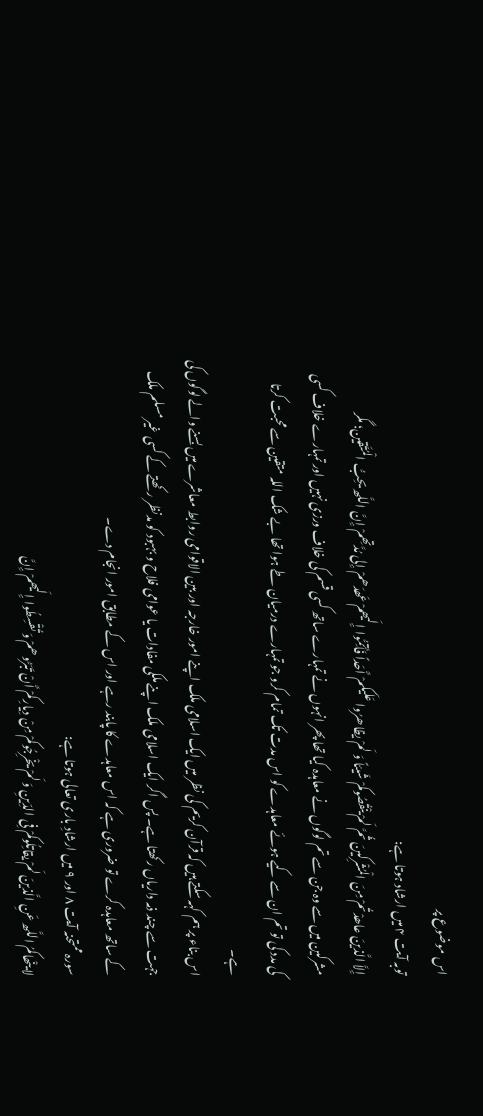اس موضوع پر
توبہ آیت ۴ میں ارشاد ہوتا ہے:
إِلاَّ الَّذینَ عاھدْتُمْ مِنَ الْمُشْرِکینَ ثُمَّ لَمْ ینْقُصُوکمْ شَیئاً وَ لَمْ یظاھرُوا عَلَیکمْ أَحَداً فَأَتِمُّوا إِلَیھمْ عَھدَھمْ إِلی مُدَّتِھمْ إِنَّ اللَّھ یحِبُّ الْمُتَّقین؛ مگر
مشرکین میں سے وہ جن سے تم لوگوں نے معاہدہ کیا تھا پھر انہوں نے تمہارے ساتھ کسی قسم کی خلاف ورزی نہیں اور تمہارے خلاف کسی کی مدد کی تو تم ان سے کیے ہوئے معاہدے کو اس مدت تک تمام کرو جو تمہارے درمیان طے ہوا تھا بے شک اللہ متقین سے محبت کرتا ہے۔
اس بناء پر ہم کہہ سکتے ہیں کہ قرآن کریم کی نظر میں ایک اسلامی ملک اپنے امور خارجہ اور بین الاقوامی روابط معاشرے میں بسنے والے لوگوں کی جہت سے چند ذمہ داریاں رکھتا ہے۔ پس اگر ایک اسلامی ملک اپنے ملکی مفادات یا عوامی فلاح و بہبود کو مدنظر رکھتے کے کسی غیر مسلم ملک کے ساتھ معاہدہ کرے تو ضروری ہے کہ اس معاہدے کا پابند رہے اور اس کے مطابق امور انجام دے۔
سورہ ممتحنہ آیت ۸ اور ۹ میں ارشادِ باری تعالی ہوتا ہے:
لا ینْھاکمُ اللَّھ عَنِ الَّذینَ لَمْ یقاتِلُوکمْ فِی الدِّینِ وَ لَمْ یخْرِجُوکمْ مِنْ دِیارِکمْ أَنْ تَبَرُّوھمْ وَ تُقْسِطُوا إِلَیھمْ إِنَّ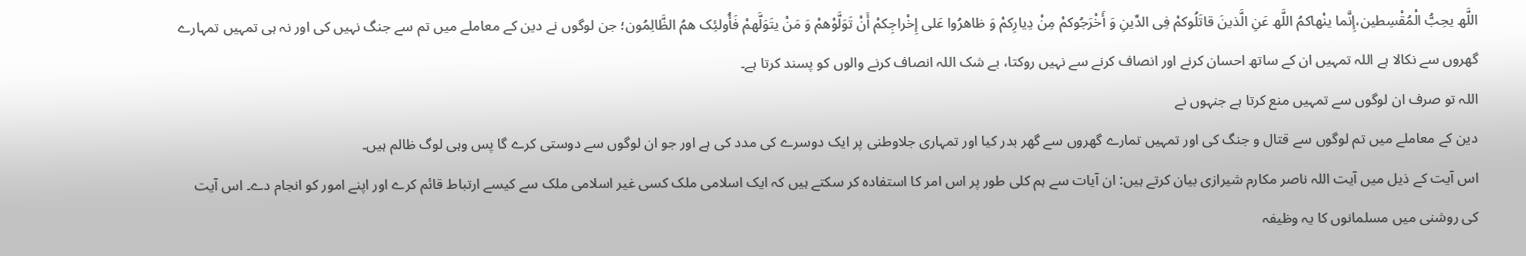اللَّھ یحِبُّ الْمُقْسِطین،إِنَّما ینْھاکمُ اللَّھ عَنِ الَّذینَ قاتَلُوکمْ فِی الدِّینِ وَ أَخْرَجُوکمْ مِنْ دِیارِکمْ وَ ظاھرُوا عَلی إِخْراجِکمْ أَنْ تَوَلَّوْھمْ وَ مَنْ یتَوَلَّھمْ فَأُولئِک ھمُ الظَّالِمُون؛ جن لوگوں نے دین کے معاملے میں تم سے جنگ نہیں کی اور نہ ہی تمہیں تمہارے گھروں سے نکالا ہے اللہ تمہیں ان کے ساتھ احسان کرنے اور انصاف کرنے سے نہیں روکتا، بے شک اللہ انصاف کرنے والوں کو پسند کرتا ہے۔
اللہ تو صرف ان لوگوں سے تمہیں منع کرتا ہے جنہوں نے
دین کے معاملے میں تم لوگوں سے قتال و جنگ کی اور تمہیں تمارے گھروں سے گھر بدر کیا اور تمہاری جلاوطنی پر ایک دوسرے کی مدد کی ہے اور جو ان لوگوں سے دوستی کرے گا پس وہی لوگ ظالم ہیں۔
اس آیت کے ذیل میں آیت اللہ ناصر مکارم شیرازی بیان کرتے ہیں: ان آیات سے ہم کلی طور پر اس امر کا استفادہ کر سکتے ہیں کہ ایک اسلامی ملک کسی غیر اسلامی ملک سے کیسے ارتباط قائم کرے اور اپنے امور کو انجام دے۔ اس آیت کی روشنی میں مسلمانوں کا یہ وظیفہ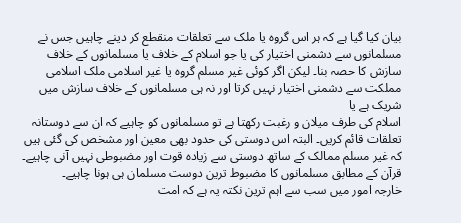بیان کیا گیا ہے کہ ہر اس گروہ یا ملک سے تعلقات منقطع کر دینے چاہیں جس نے مسلمانوں سے دشمنی اختیار کی یا جو اسلام کے خلاف یا مسلمانوں کے خلاف سازش کا حصہ بنا۔ لیکن اگر کوئی غیر مسلم گروہ یا غیر اسلامی ملک اسلامی مملکت سے دشمنی اختیار نہیں کرتا اور نہ ہی مسلمانوں کے خلاف سازش میں شریک ہے یا
اسلام کی طرف میلان و رغبت رکھتا ہے تو مسلمانوں کو چاہیے کہ ان سے دوستانہ تعلقات قائم کریں۔ البتہ اس دوستی کی حدود بھی معین اور مشخص کی گئی ہیں کہ غیر مسلم ممالک کے ساتھ دوستی سے زیادہ قوت اور مضبوطی نہیں آنی چاہیے۔ قرآن کے مطابق مسلمانوں کا مضبوط ترین دوست مسلمان ہی ہونا چاہیے۔
خارجہ امور میں سب سے اہم ترین نکتہ یہ ہے کہ امت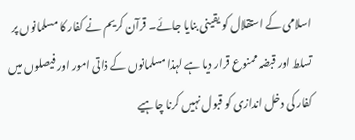اسلامی کے استقلال کو یقینی بنایا جائے۔ قرآن کریم نے کفار کا مسلمانوں پر تسلط اور قبضہ ممنوع قرار دیا ہے لہذا مسلمانوں کے ذاتی امور اور فیصلوں میں کفار کی دخل اندازی کو قبول نہیں کرنا چاہیے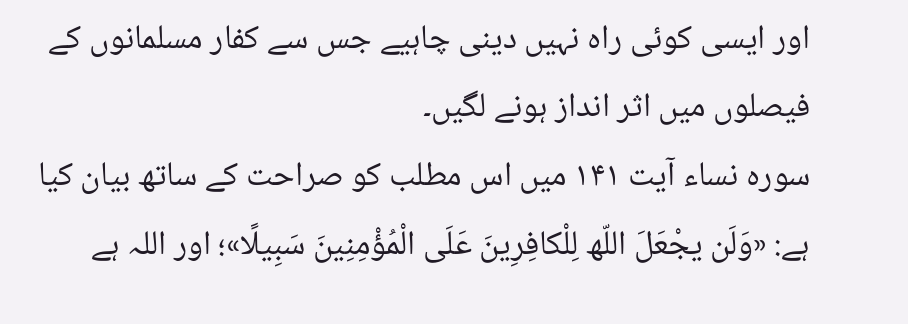اور ایسی کوئی راہ نہیں دینی چاہیے جس سے کفار مسلمانوں کے فیصلوں میں اثر انداز ہونے لگیں۔
سورہ نساء آیت ۱۴۱ میں اس مطلب کو صراحت کے ساتھ بیان کیا ہے: «وَلَن یجْعَلَ اللّھ لِلْکافِرِینَ عَلَی الْمُؤْمِنِینَ سَبِیلًا»؛ اور اللہ ہے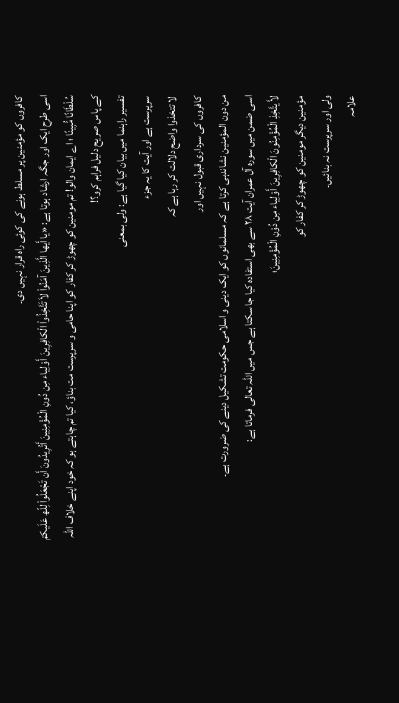کافروں کو مؤمنین پر مسلط ہونے کی کوئی راہ قرار نہیں دی۔
اسی طرح ایک اور جگہ ارشاد ہوتا ہے: «یا أَیھا الَّذِینَ آمَنُواْ لاَ تَتَّخِذُواْ الْکافِرِینَ أَوْلِیاء مِن دُونِ الْمُؤْمِنِینَ أَتُرِیدُونَ أَن تَجْعَلُواْ لِلّھ عَلَیکمْ سُلْطَانًا مُّبِینًا ؛ اے ایمان والو! تم مومنین کو چھوڑ کر کفار کو اپنا حامی و سرپرست مت بناؤ، کیا تم چاہتے ہو کہ خود اپنے خلاف اللہ کے پاس صریح دلیل فراہم کرو؟!
تفسیر راہنما میں بیان کیا گیا ہے: ولی بمعنی
سرپرست ہے اور آیت کا یہ جزء
لا تتخذوا واضح دلالت کر رہا ہے کہ
کافروں کی سرداری قبول نہیں اور
من دون المؤمنین نشاندہی کرتا ہے کہ مسلمانوں کو ایک دینی و اسلامی حکومت تشکیل دینے کی ضرورت ہے۔
اسی ضمن میں سورہ آل عمران آیت ۲۸ سے بھی استفادہ کیا جا سکتا ہے جس میں اللہ تعالی فرماتا ہے:
لاَّ یتَّخِذِ الْمُؤْمِنُونَ الْکافِرِینَ أَوْلِیاء مِن دُوْنِ الْمُؤْمِنِینَ؛
مؤمنین دیگر مومنین کو چھوڑ کر کفار کو
ولی اور سرپرست نہ بنائیں۔
علامہ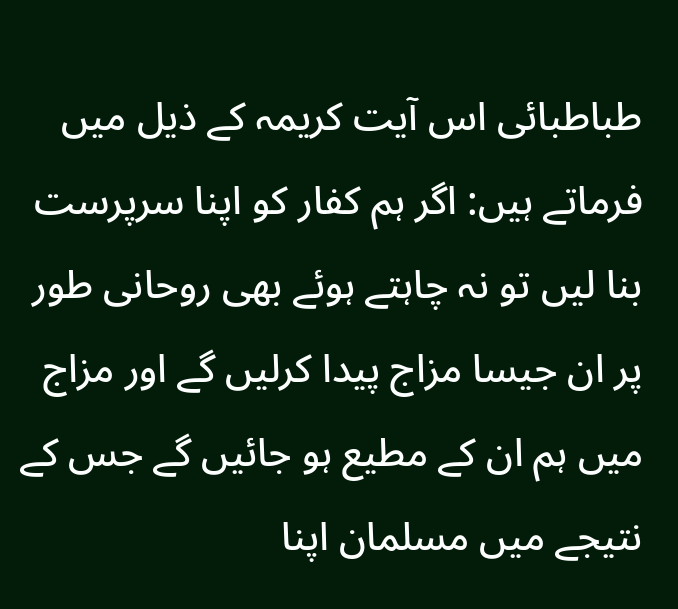طباطبائی اس آیت کریمہ کے ذیل میں فرماتے ہیں: اگر ہم کفار کو اپنا سرپرست بنا لیں تو نہ چاہتے ہوئے بھی روحانی طور پر ان جیسا مزاج پیدا کرلیں گے اور مزاج میں ہم ان کے مطیع ہو جائیں گے جس کے نتیجے میں مسلمان اپنا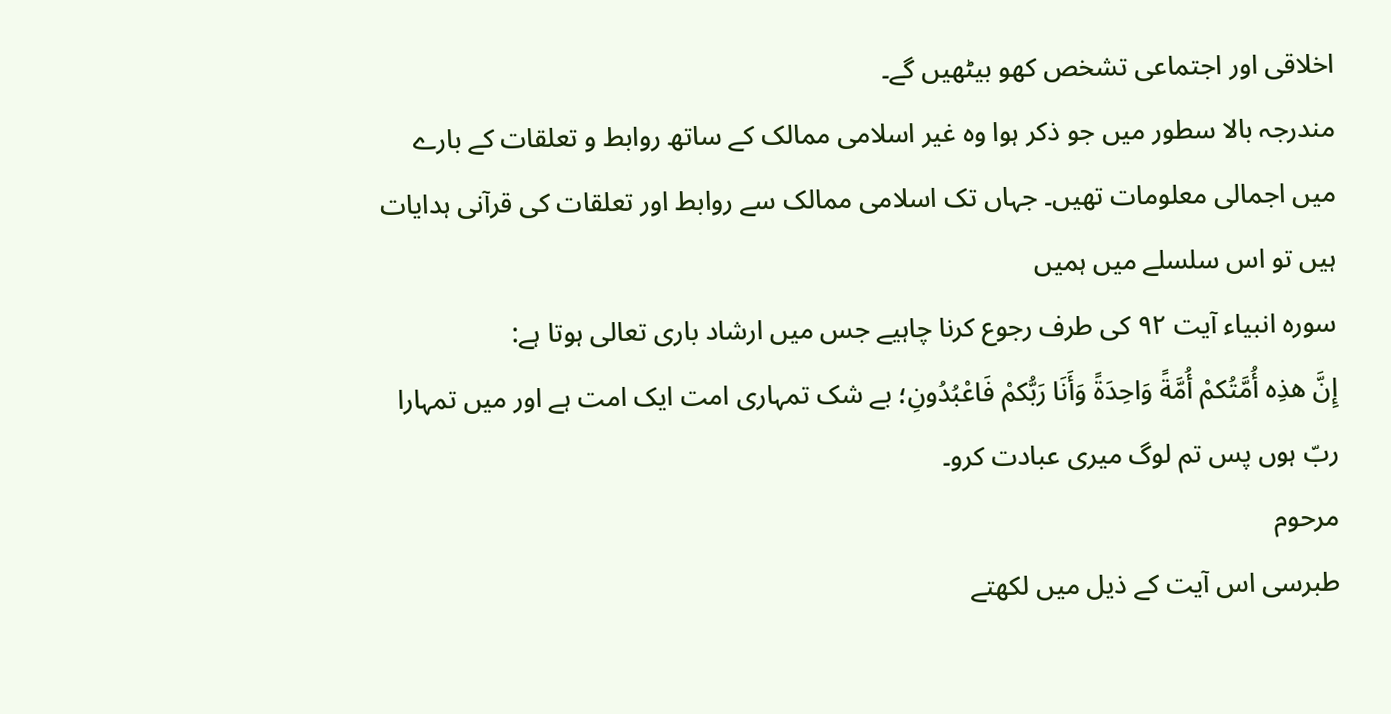اخلاقی اور اجتماعی تشخص کھو بیٹھیں گے۔
مندرجہ بالا سطور میں جو ذکر ہوا وہ غیر اسلامی ممالک کے ساتھ روابط و تعلقات کے بارے میں اجمالی معلومات تھیں۔ جہاں تک اسلامی ممالک سے روابط اور تعلقات کی قرآنی ہدایات ہیں تو اس سلسلے میں ہمیں
سورہ انبیاء آیت ۹۲ کی طرف رجوع کرنا چاہیے جس میں ارشاد باری تعالی ہوتا ہے:
إِنَّ ھذِہ أُمَّتُکمْ أُمَّةً وَاحِدَةً وَأَنَا رَبُّکمْ فَاعْبُدُونِ؛ بے شک تمہاری امت ایک امت ہے اور میں تمہارا ربّ ہوں پس تم لوگ میری عبادت کرو۔
مرحوم
طبرسی اس آیت کے ذیل میں لکھتے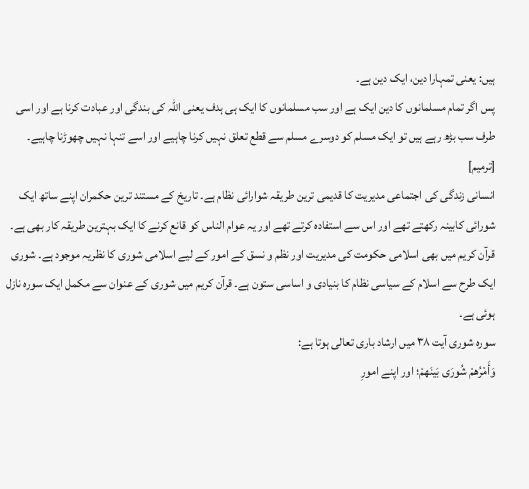ہیں: یعنی تمہارا دین، ایک دین ہے۔
پس اگر تمام مسلمانوں کا دین ایک ہے اور سب مسلمانوں کا ایک ہی ہدف یعنی اللہ کی بندگی اور عبادت کرنا ہے اور اسی طرف سب بڑھ رہے ہیں تو ایک مسلم کو دوسرے مسلم سے قطع تعلق نہیں کرنا چاہیے اور اسے تنہا نہیں چھوڑنا چاہیے۔
[ترمیم]
انسانی زندگی کی اجتماعی مدیریت کا قدیمی ترین طریقہ شوارائی نظام ہے۔ تاریخ کے مستند ترین حکمران اپنے ساتھ ایک شورائی کابینہ رکھتے تھے اور اس سے استفادہ کرتے تھے اور یہ عوام الناس کو قانع کرنے کا ایک بہترین طریقہ کار بھی ہے۔
قرآن کریم میں بھی اسلامی حکومت کی مدیریت اور نظم و نسق کے امور کے لیے اسلامی شوری کا نظریہ موجود ہے۔ شوری ایک طرح سے اسلام کے سیاسی نظام کا بنیادی و اساسی ستون ہے۔ قرآن کریم میں شوری کے عنوان سے مکمل ایک سورہ نازل ہوئی ہے۔
سورہ شوری آیت ۳۸ میں ارشاد باری تعالی ہوتا ہے:
وَأَمْرُھمْ شُورَی بَینَھمْ؛ اور اپنے امورِ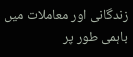زندگانی اور معاملات میں باہمی طور پر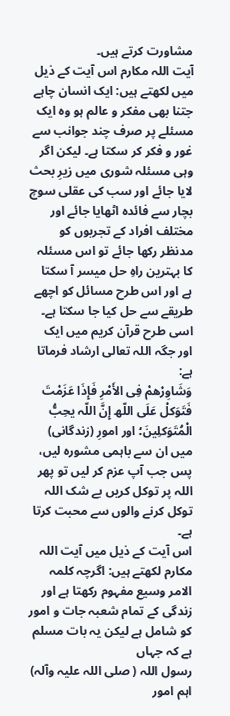مشاورت کرتے ہیں۔
آیت اللہ مکارم اس آیت کے ذیل میں لکھتے ہیں: ایک انسان چاہے جتنا بھی مفکر و عالم ہو وہ ایک مسئلے پر صرف چند جوانب سے غور و فکر کر سکتا ہے۔ لیکن اگر وہی مسئلہ شوری میں زیرِ بحث لایا جائے اور سب کی عقلی سوچ بچار سے فائدہ اٹھایا جائے اور مختلف افراد کے تجربوں کو مدنظر رکھا جائے تو اس مسئلہ کا بہترین راہِ حل میسر آ سکتا ہے اور اس طرح مسائل کو اچھے طریقے سے حل کیا جا سکتا ہے۔
اسی طرح قرآن کریم میں ایک اور جگہ اللہ تعالی ارشاد فرماتا ہے:
وَشَاوِرْھمْ فِی الأَمْرِ فَإِذَا عَزَمْتَ فَتَوَکلْ عَلَی اللّھ إِنَّ اللّہ یحِبُّ الْمُتَوَکلِینَ؛ اور امورِ (زندگانی) میں ان سے باہمی مشورہ لیں، پس جب آپ عزم کر لیں تو پھر اللہ پر توکل کریں بے شک اللہ توکل کرنے والوں سے محبت کرتا ہے۔
اس آیت کے ذیل میں آیت اللہ مکارم لکھتے ہیں: اگرچہ کلمہ
الامر وسیع مفہوم رکھتا ہے اور زندگی کے تمام شعبہ جات و امور کو شامل ہے لیکن یہ بات مسلم ہے کہ جہاں
رسول اللہ ( صلی اللہ علیہ وآلہ) اہم امور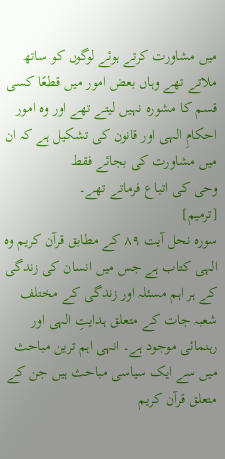میں مشاورت کرتے ہوئے لوگوں کو ساتھ ملاتے تھے وہاں بعض امور میں قطعًا کسی قسم کا مشورہ نہیں لیتے تھے اور وہ امور احکامِ الہی اور قانون کی تشکیل ہے کہ ان میں مشاورت کی بجائے فقط
وحی کی اتباع فرماتے تھے۔
[ترمیم]
سورہ نحل آیت ۸۹ کے مطابق قرآن کریم وہ الہی کتاب ہے جس میں انسان کی زندگی کے ہر اہم مسئلہ اور زندگی کے مختلف شعبہ جات کے متعلق ہدایتِ الہی اور رہنمائی موجود ہے۔ انہی اہم ترین مباحث میں سے ایک سیاسی مباحث ہیں جن کے متعلق قرآن کریم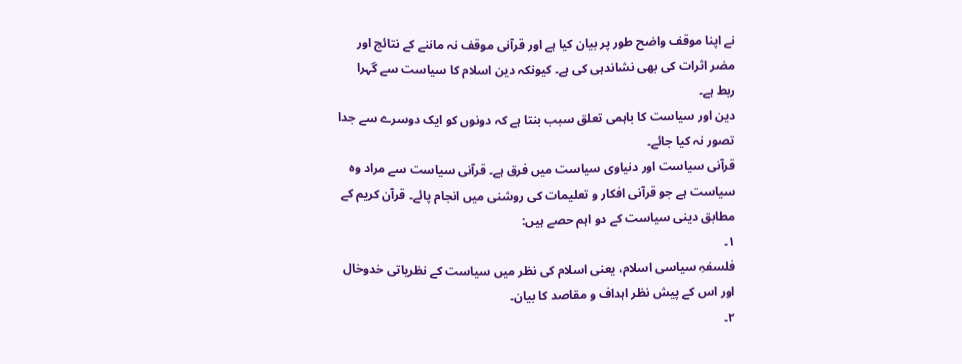نے اپنا موقف واضح طور پر بیان کیا ہے اور قرآنی موقف نہ ماننے کے نتائج اور مضر اثرات کی بھی نشاندہی کی ہے۔ کیونکہ دین اسلام کا سیاست سے گہرا ربط ہے۔
دین اور سیاست کا باہمی تعلق سبب بنتا ہے کہ دونوں کو ایک دوسرے سے جدا تصور نہ کیا جائے۔
قرآنی سیاست اور دنیاوی سیاست میں فرق ہے۔ قرآنی سیاست سے مراد وہ سیاست ہے جو قرآنی افکار و تعلیمات کی روشنی میں انجام پائے۔ قرآن کریم کے مطابق دینی سیاست کے دو اہم حصے ہیں:
۱۔
فلسفہِ سیاسی اسلام، یعنی اسلام کی نظر میں سیاست کے نظریاتی خدوخال اور اس کے پیش نظر اہداف و مقاصد کا بیان۔
۲۔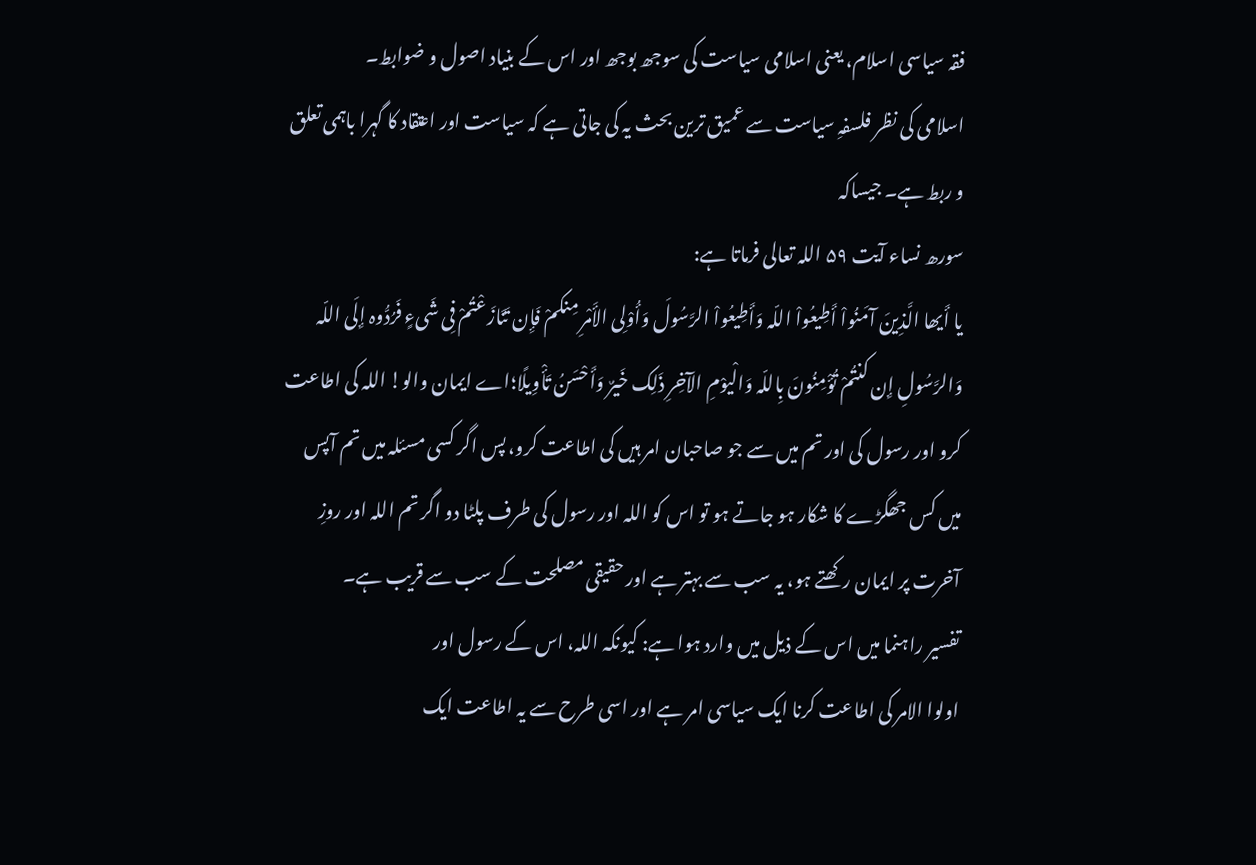فقہ سیاسی اسلام، یعنی اسلامی سیاست کی سوجھ بوجھ اور اس کے بنیاد اصول و ضوابط۔
اسلامی کی نظر فلسفہِ سیاست سے عمیق ترین بحث یہ کی جاتی ہے کہ سیاست اور اعتقاد کا گہرا باہمی تعلق و ربط ہے۔ جیساکہ
سورھ نساء آیت ۵۹ اللہ تعالی فرماتا ہے:
یا أَیھا الَّذِینَ آمَنُواْ أَطِیعُواْ اللّہ وَأَطِیعُواْ الرَّسُولَ وَأُوْلِی الأَمْرِ مِنکمْ فَإِن تَنَازَعْتُمْ فِی شَیءٍ فَرُدُّوہ إِلَی اللّہ وَالرَّسُولِ إِن کنتُمْ تُؤْمِنُونَ بِاللّہ وَالْیوْمِ الآخِرِ ذَلِک خَیرٌ وَأَحْسَنُ تَأْوِیلًا؛اے ایمان والو! اللہ کی اطاعت کرو اور رسول کی اور تم میں سے جو صاحبان امر ہیں کی اطاعت کرو، پس اگر کسی مسئلہ میں تم آپس میں کس جھگڑے کا شکار ہو جاتے ہو تو اس کو اللہ اور رسول کی طرف پلٹا دو اگر تم اللہ اور روزِ آخرت پر ایمان رکھتے ہو، یہ سب سے بہتر ہے اور حقیقی مصلحت کے سب سے قریب ہے۔
تفسیر راہنما میں اس کے ذیل میں وارد ہوا ہے: کیونکہ اللہ، اس کے رسول اور
اولوا الامر کی اطاعت کرنا ایک سیاسی امر ہے اور اسی طرح سے یہ اطاعت ایک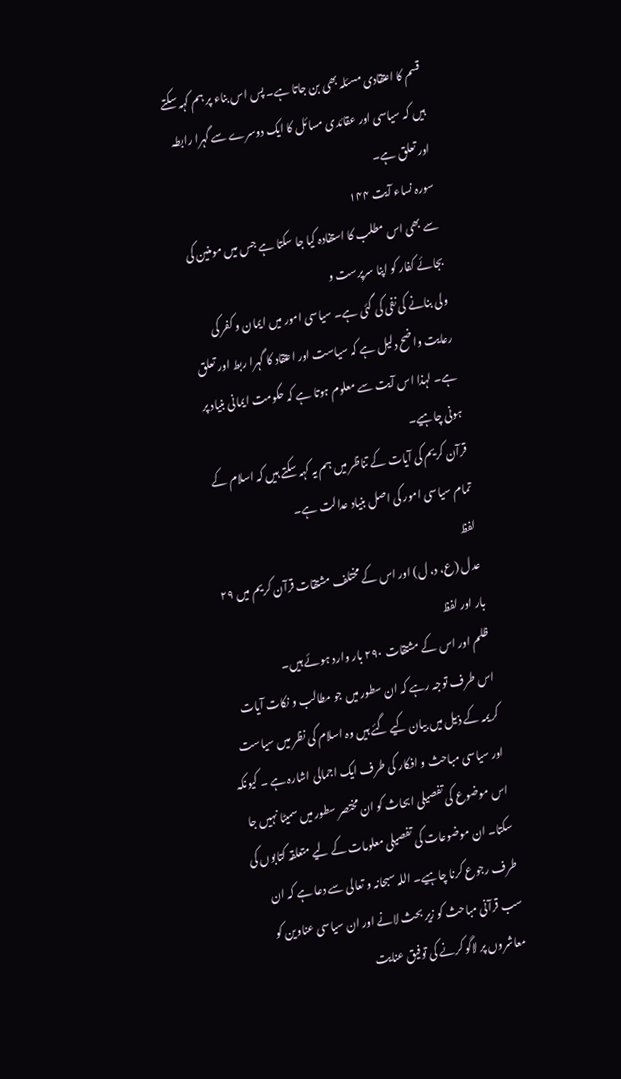قسم کا اعتقادی مسئلہ بھی بن جاتا ہے۔ پس اس بناء پر ہم کہہ سکتے ہیں کہ سیاسی اور عقائدی مسائل کا ایک دوسرے سے گہرا رابطہ اور تعلق ہے۔
سورہ نساء آیت ۱۴۴
سے بھی اس مطلب کا استفادہ کیا جا سکتا ہے جس میں مومنین کی بجائے کفار کو اپنا سرپرست و
ولی بنانے کی نفی کی گئی ہے۔ سیاسی امور میں ایمان و کفر کی رعایت واضح دلیل ہے کہ سیاست اور اعتقاد کا گہرا ربط اور تعلق ہے۔ لہذا اس آیت سے معلوم ہوتا ہے کہ حکومت ایمانی بنیاد پر ہونی چاہیے۔
قرآن کریم کی آیات کے تناظر میں ہم یہ کہہ سکتے ہیں کہ اسلام کے تمام سیاسی امور کی اصل بنیاد عدالت ہے۔
لفظ
عدل (ع، د، ل) اور اس کے مختلف مشتقات قرآن کریم میں ۲۹ بار اور لفظ
ظلم اور اس کے مشتقات ۲۹۰ بار وارد ہوئے ہیں۔
اس طرف توجہ رہے کہ ان سطور میں جو مطالب و نکات آیات کریمہ کے ذیل میں بیان کیے گئے ہیں وہ اسلام کی نظر میں سیاست اور سیاسی مباحث و افکار کی طرف ایک اجمالی اشارہ ہے ۔ کیونکہ اس موضوع کی تفصیلی ابحاث کو ان مختصر سطور میں سمیٹا نہیں جا سکتا۔ ان موضوعات کی تفصیلی معلومات کے لیے متعلقہ کتابوں کی طرف رجوع کرنا چاہیے۔ اللہ سبحانہ و تعالی سے دعا ہے کہ ان سب قرآنی مباحث کو زیر بحث لانے اور ان سیاسی عناوین کو معاشروں پر لاگو کرنے کی توفیق عنایت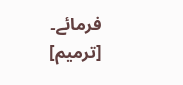فرمائے۔
[ترمیم]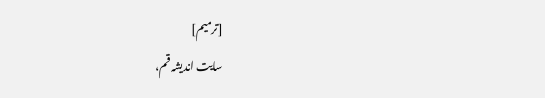[ترمیم]
سایت اندیشہ قم،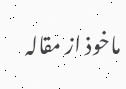ماخوذ از مقالہ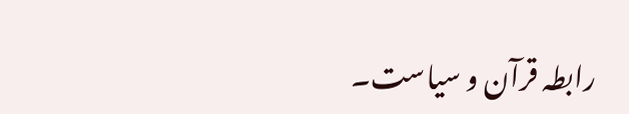رابطہ قرآن و سیاست۔